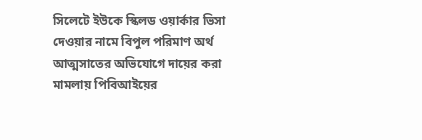সিলেটে ইউকে স্কিলড ওয়ার্কার ভিসা দেওয়ার নামে বিপুল পরিমাণ অর্থ আত্মসাতের অভিযোগে দায়ের করা মামলায় পিবিআইয়ের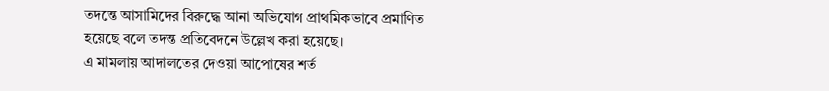তদন্তে আসামিদের বিরুদ্ধে আনা অভিযোগ প্রাথমিকভাবে প্রমাণিত হয়েছে বলে তদন্ত প্রতিবেদনে উল্লেখ করা হয়েছে।
এ মামলায় আদালতের দেওয়া আপোষের শর্ত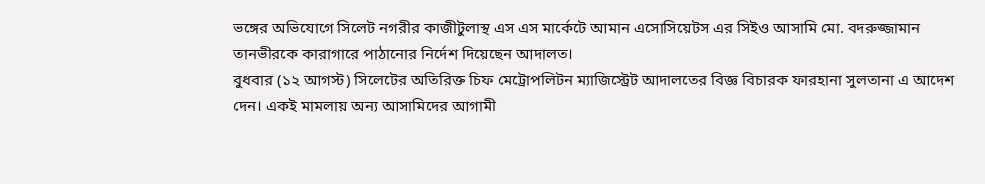ভঙ্গের অভিযোগে সিলেট নগরীর কাজীটুলাস্থ এস এস মার্কেটে আমান এসোসিয়েটস এর সিইও আসামি মো. বদরুজ্জামান তানভীরকে কারাগারে পাঠানোর নির্দেশ দিয়েছেন আদালত।
বুধবার (১২ আগস্ট) সিলেটের অতিরিক্ত চিফ মেট্রোপলিটন ম্যাজিস্ট্রেট আদালতের বিজ্ঞ বিচারক ফারহানা সুলতানা এ আদেশ দেন। একই মামলায় অন্য আসামিদের আগামী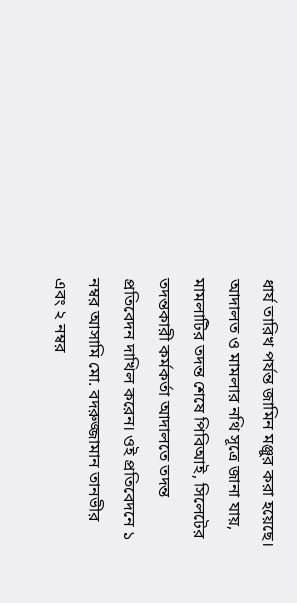ধার্য তারিখ পর্যন্ত জামিন মঞ্জুর করা হয়েছে।
আদালত ও মামলার নথি সূত্রে জানা যায়, মামলাটির তদন্ত শেষে পিবিআই, সিলেটের তদন্তকারী কর্মকর্তা আদালতে তদন্ত প্রতিবেদন দাখিল করেন। ওই প্রতিবেদনে ১ নম্বর আসামি মো. বদরুজ্জামান তানভীর এবং ২ নম্বর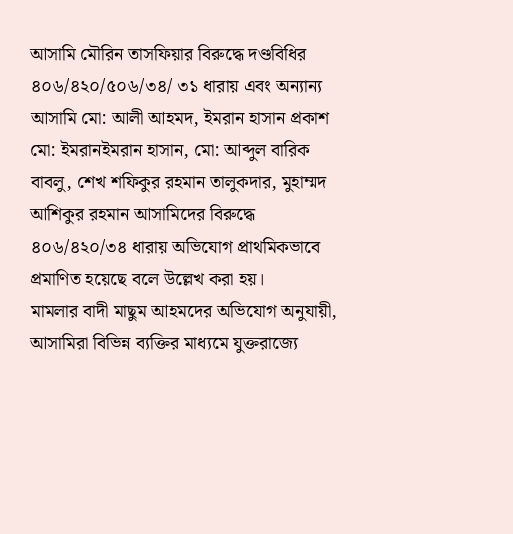আসামি মৌরিন তাসফিয়ার বিরুদ্ধে দণ্ডবিধির ৪০৬/৪২০/৫০৬/৩৪/ ৩১ ধারায় এবং অন্যান্য আসামি মো: আলী আহমদ, ইমরান হাসান প্রকাশ মো: ইমরানইমরান হাসান, মো: আব্দুল বারিক বাবলু, শেখ শফিকুর রহমান তালুকদার, মুহাম্মদ আশিকুর রহমান আসামিদের বিরুদ্ধে ৪০৬/৪২০/৩৪ ধারায় অভিযোগ প্রাথমিকভাবে প্রমাণিত হয়েছে বলে উল্লেখ করা হয়।
মামলার বাদী মাছুম আহমদের অভিযোগ অনুযায়ী, আসামিরা বিভিন্ন ব্যক্তির মাধ্যমে যুক্তরাজ্যে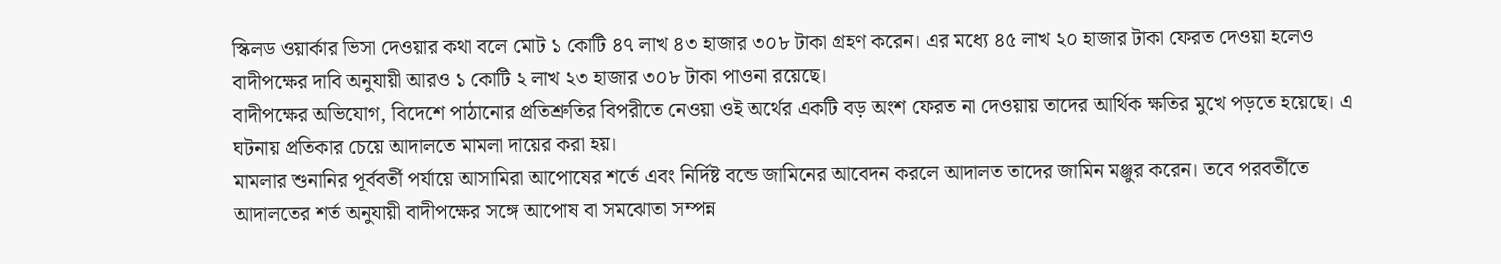স্কিলড ওয়ার্কার ভিসা দেওয়ার কথা বলে মোট ১ কোটি ৪৭ লাখ ৪৩ হাজার ৩০৮ টাকা গ্রহণ করেন। এর মধ্যে ৪৫ লাখ ২০ হাজার টাকা ফেরত দেওয়া হলেও বাদীপক্ষের দাবি অনুযায়ী আরও ১ কোটি ২ লাখ ২৩ হাজার ৩০৮ টাকা পাওনা রয়েছে।
বাদীপক্ষের অভিযোগ, বিদেশে পাঠানোর প্রতিশ্রুতির বিপরীতে নেওয়া ওই অর্থের একটি বড় অংশ ফেরত না দেওয়ায় তাদের আর্থিক ক্ষতির মুখে পড়তে হয়েছে। এ ঘটনায় প্রতিকার চেয়ে আদালতে মামলা দায়ের করা হয়।
মামলার শুনানির পূর্ববর্তী পর্যায়ে আসামিরা আপোষের শর্তে এবং নির্দিষ্ট বন্ডে জামিনের আবেদন করলে আদালত তাদের জামিন মঞ্জুর করেন। তবে পরবর্তীতে আদালতের শর্ত অনুযায়ী বাদীপক্ষের সঙ্গে আপোষ বা সমঝোতা সম্পন্ন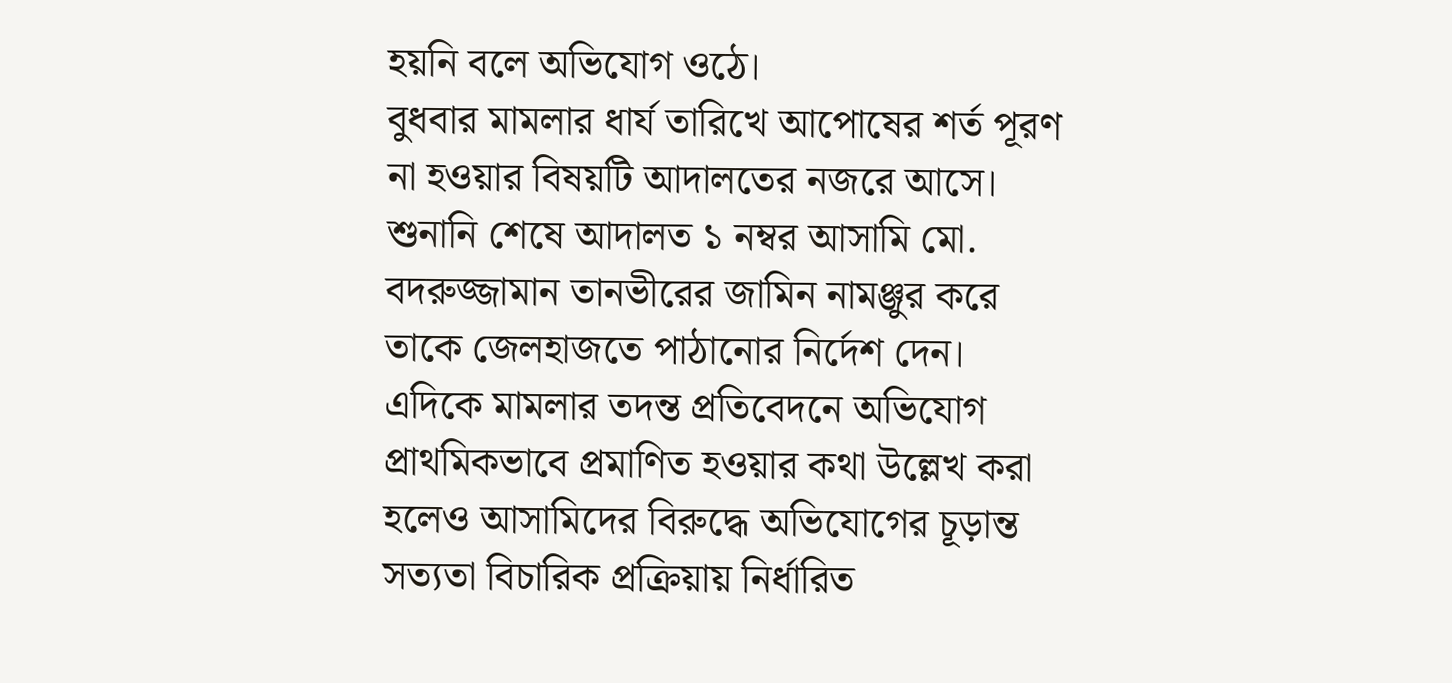হয়নি বলে অভিযোগ ওঠে।
বুধবার মামলার ধার্য তারিখে আপোষের শর্ত পূরণ না হওয়ার বিষয়টি আদালতের নজরে আসে। শুনানি শেষে আদালত ১ নম্বর আসামি মো. বদরুজ্জামান তানভীরের জামিন নামঞ্জুর করে তাকে জেলহাজতে পাঠানোর নির্দেশ দেন।
এদিকে মামলার তদন্ত প্রতিবেদনে অভিযোগ প্রাথমিকভাবে প্রমাণিত হওয়ার কথা উল্লেখ করা হলেও আসামিদের বিরুদ্ধে অভিযোগের চূড়ান্ত সত্যতা বিচারিক প্রক্রিয়ায় নির্ধারিত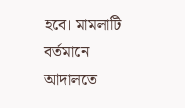হবে। মামলাটি বর্তমানে আদালতে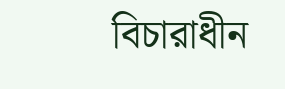বিচারাধীন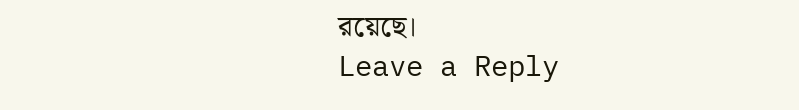রয়েছে।
Leave a Reply